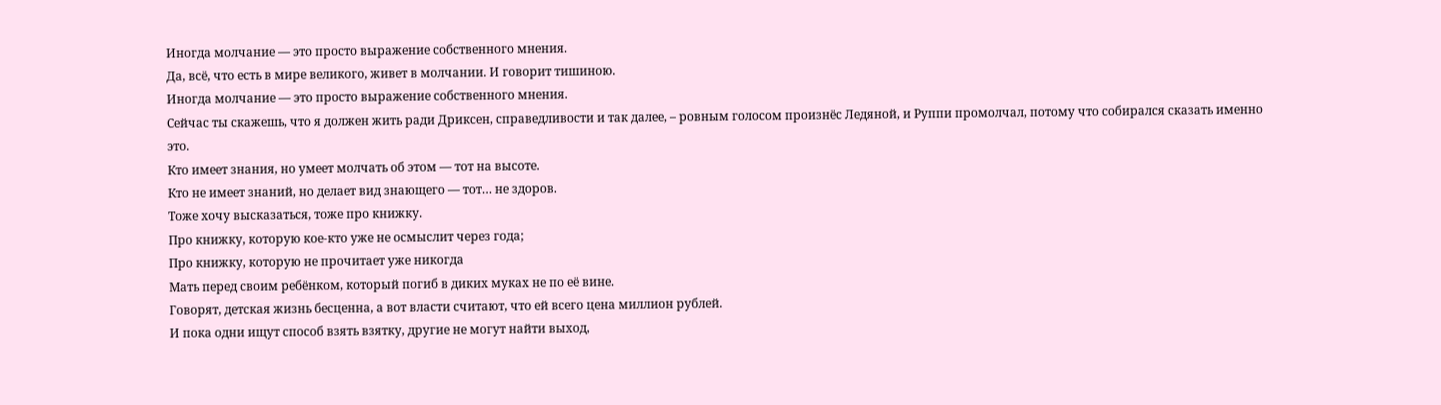Иногда молчание — это просто выражение собственного мнения.
Да, всё, что есть в мире великого, живет в молчании. И говорит тишиною.
Иногда молчание — это просто выражение собственного мнения.
Сейчас ты скажешь, что я должен жить ради Дриксен, справедливости и так далее, – ровным голосом произнёс Ледяной, и Руппи промолчал, потому что собирался сказать именно это.
Кто имеет знания, но умеет молчать об этом — тот на высоте.
Кто не имеет знаний, но делает вид знающего — тот… не здоров.
Тоже хочу высказаться, тоже про книжку.
Про книжку, которую кое-кто уже не осмыслит через года;
Про книжку, которую не прочитает уже никогда
Мать перед своим ребёнком, который погиб в диких муках не по её вине.
Говорят, детская жизнь бесценна, а вот власти считают, что ей всего цена миллион рублей.
И пока одни ищут способ взять взятку, другие не могут найти выход,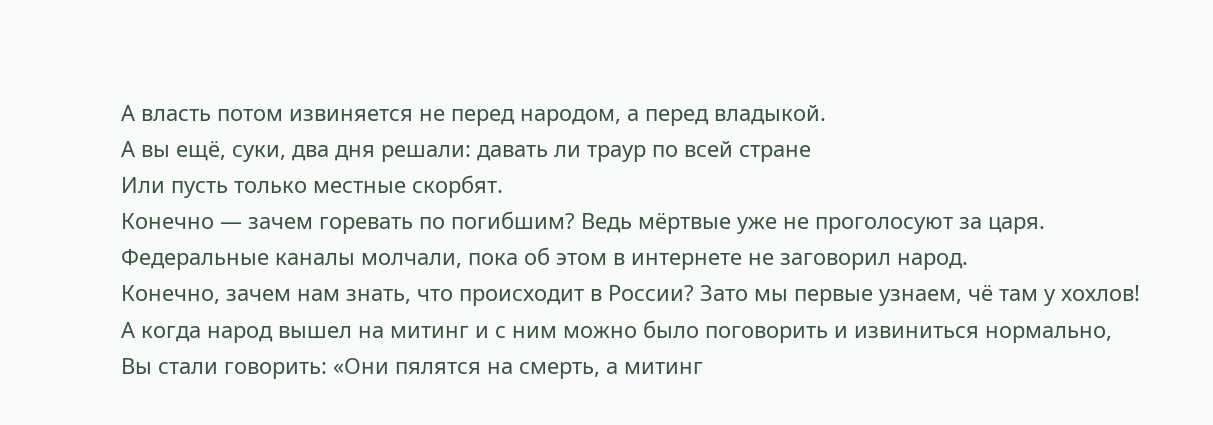А власть потом извиняется не перед народом, а перед владыкой.
А вы ещё, суки, два дня решали: давать ли траур по всей стране
Или пусть только местные скорбят.
Конечно — зачем горевать по погибшим? Ведь мёртвые уже не проголосуют за царя.
Федеральные каналы молчали, пока об этом в интернете не заговорил народ.
Конечно, зачем нам знать, что происходит в России? Зато мы первые узнаем, чё там у хохлов!
А когда народ вышел на митинг и с ним можно было поговорить и извиниться нормально,
Вы стали говорить: «Они пялятся на смерть, а митинг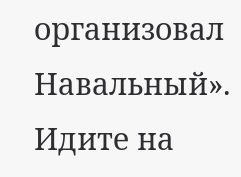организовал Навальный».
Идите на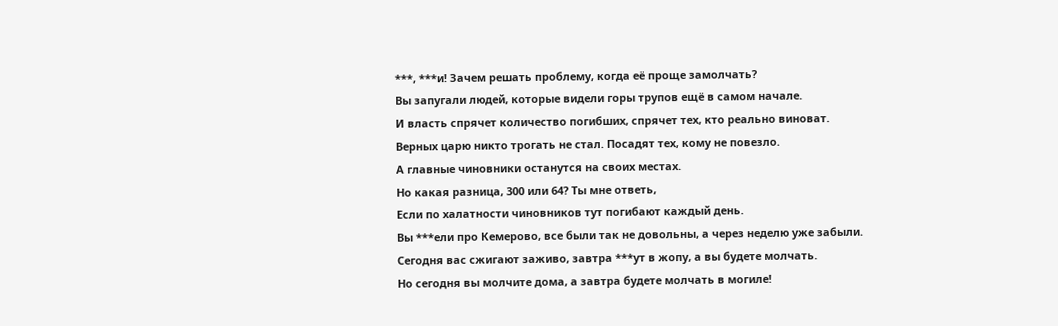***, ***и! Зачем решать проблему, когда её проще замолчать?
Вы запугали людей, которые видели горы трупов ещё в самом начале.
И власть спрячет количество погибших, спрячет тех, кто реально виноват.
Верных царю никто трогать не стал. Посадят тех, кому не повезло.
А главные чиновники останутся на своих местах.
Но какая разница, 300 или 64? Ты мне ответь,
Если по халатности чиновников тут погибают каждый день.
Вы ***ели про Кемерово, все были так не довольны, а через неделю уже забыли.
Сегодня вас сжигают заживо, завтра ***ут в жопу, а вы будете молчать.
Но сегодня вы молчите дома, а завтра будете молчать в могиле!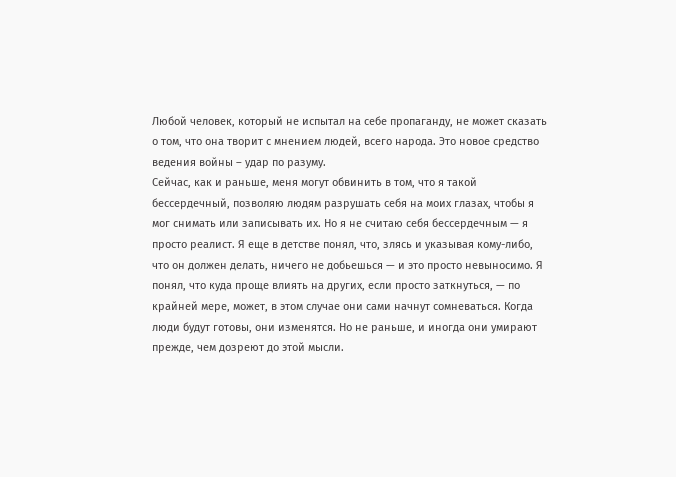Любой человек, который не испытал на себе пропаганду, не может сказать о том, что она творит с мнением людей, всего народа. Это новое средство ведения войны – удар по разуму.
Сейчас, как и раньше, меня могут обвинить в том, что я такой бессердечный, позволяю людям разрушать себя на моих глазах, чтобы я мог снимать или записывать их. Но я не считаю себя бессердечным — я просто реалист. Я еще в детстве понял, что, злясь и указывая кому-либо, что он должен делать, ничего не добьешься — и это просто невыносимо. Я понял, что куда проще влиять на других, если просто заткнуться, — по крайней мере, может, в этом случае они сами начнут сомневаться. Когда люди будут готовы, они изменятся. Но не раньше, и иногда они умирают прежде, чем дозреют до этой мысли.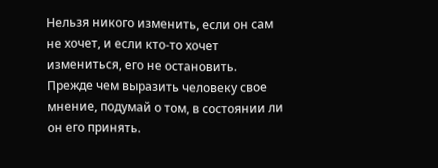Нельзя никого изменить, если он сам не хочет, и если кто-то хочет измениться, его не остановить.
Прежде чем выразить человеку свое мнение, подумай о том, в состоянии ли он его принять.